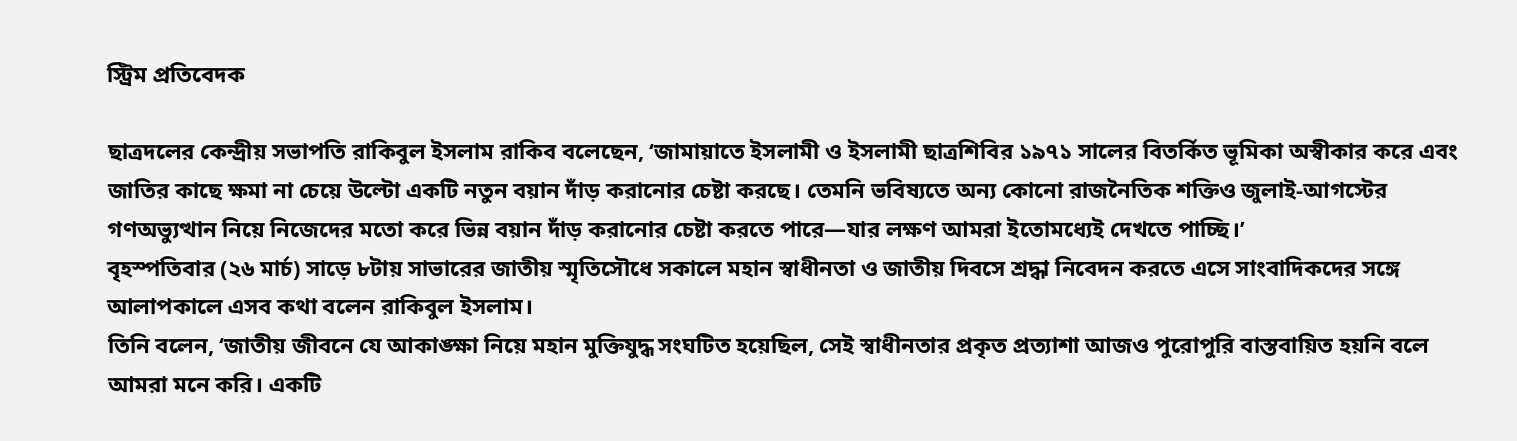স্ট্রিম প্রতিবেদক

ছাত্রদলের কেন্দ্রীয় সভাপতি রাকিবুল ইসলাম রাকিব বলেছেন, ‘জামায়াতে ইসলামী ও ইসলামী ছাত্রশিবির ১৯৭১ সালের বিতর্কিত ভূমিকা অস্বীকার করে এবং জাতির কাছে ক্ষমা না চেয়ে উল্টো একটি নতুন বয়ান দাঁড় করানোর চেষ্টা করছে। তেমনি ভবিষ্যতে অন্য কোনো রাজনৈতিক শক্তিও জুলাই-আগস্টের গণঅভ্যুত্থান নিয়ে নিজেদের মতো করে ভিন্ন বয়ান দাঁড় করানোর চেষ্টা করতে পারে—যার লক্ষণ আমরা ইতোমধ্যেই দেখতে পাচ্ছি।’
বৃহস্পতিবার (২৬ মার্চ) সাড়ে ৮টায় সাভারের জাতীয় স্মৃতিসৌধে সকালে মহান স্বাধীনতা ও জাতীয় দিবসে শ্রদ্ধা নিবেদন করতে এসে সাংবাদিকদের সঙ্গে আলাপকালে এসব কথা বলেন রাকিবুল ইসলাম।
তিনি বলেন, ‘জাতীয় জীবনে যে আকাঙ্ক্ষা নিয়ে মহান মুক্তিযুদ্ধ সংঘটিত হয়েছিল, সেই স্বাধীনতার প্রকৃত প্রত্যাশা আজও পুরোপুরি বাস্তবায়িত হয়নি বলে আমরা মনে করি। একটি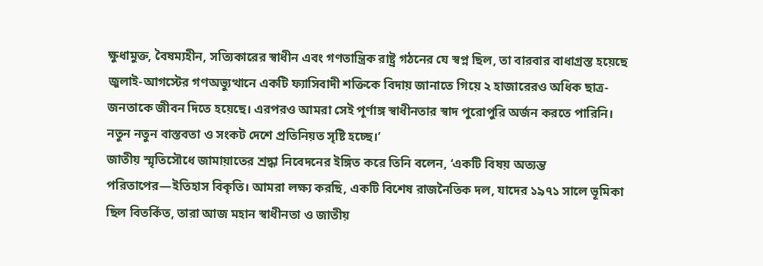ক্ষুধামুক্ত, বৈষম্যহীন, সত্যিকারের স্বাধীন এবং গণতান্ত্রিক রাষ্ট্র গঠনের যে স্বপ্ন ছিল, তা বারবার বাধাগ্রস্ত হয়েছে জুলাই-আগস্টের গণঅভ্যুত্থানে একটি ফ্যাসিবাদী শক্তিকে বিদায় জানাতে গিয়ে ২ হাজারেরও অধিক ছাত্র-জনতাকে জীবন দিতে হয়েছে। এরপরও আমরা সেই পূর্ণাঙ্গ স্বাধীনতার স্বাদ পুরোপুরি অর্জন করতে পারিনি। নতুন নতুন বাস্তবতা ও সংকট দেশে প্রতিনিয়ত সৃষ্টি হচ্ছে।’
জাতীয় স্মৃতিসৌধে জামায়াতের শ্রদ্ধা নিবেদনের ইঙ্গিত করে তিনি বলেন, ‘একটি বিষয় অত্যন্ত পরিতাপের—ইতিহাস বিকৃতি। আমরা লক্ষ্য করছি, একটি বিশেষ রাজনৈতিক দল, যাদের ১৯৭১ সালে ভূমিকা ছিল বিতর্কিত, তারা আজ মহান স্বাধীনতা ও জাতীয়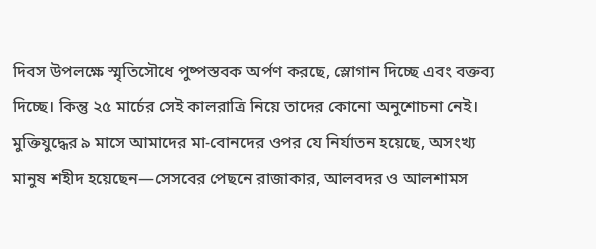দিবস উপলক্ষে স্মৃতিসৌধে পুষ্পস্তবক অর্পণ করছে, স্লোগান দিচ্ছে এবং বক্তব্য দিচ্ছে। কিন্তু ২৫ মার্চের সেই কালরাত্রি নিয়ে তাদের কোনো অনুশোচনা নেই। মুক্তিযুদ্ধের ৯ মাসে আমাদের মা-বোনদের ওপর যে নির্যাতন হয়েছে, অসংখ্য মানুষ শহীদ হয়েছেন—সেসবের পেছনে রাজাকার, আলবদর ও আলশামস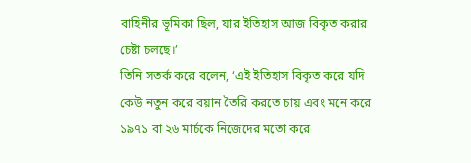বাহিনীর ভূমিকা ছিল, যার ইতিহাস আজ বিকৃত করার চেষ্টা চলছে।’
তিনি সতর্ক করে বলেন, ‘এই ইতিহাস বিকৃত করে যদি কেউ নতুন করে বয়ান তৈরি করতে চায় এবং মনে করে ১৯৭১ বা ২৬ মার্চকে নিজেদের মতো করে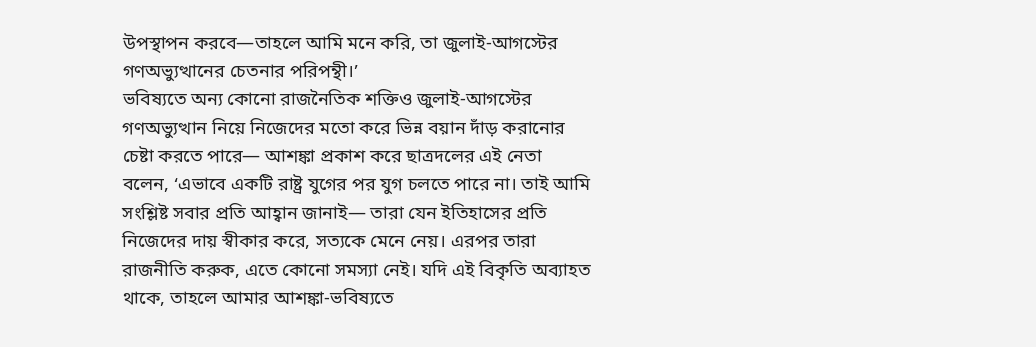উপস্থাপন করবে—তাহলে আমি মনে করি, তা জুলাই-আগস্টের গণঅভ্যুত্থানের চেতনার পরিপন্থী।’
ভবিষ্যতে অন্য কোনো রাজনৈতিক শক্তিও জুলাই-আগস্টের গণঅভ্যুত্থান নিয়ে নিজেদের মতো করে ভিন্ন বয়ান দাঁড় করানোর চেষ্টা করতে পারে— আশঙ্কা প্রকাশ করে ছাত্রদলের এই নেতা বলেন, ‘এভাবে একটি রাষ্ট্র যুগের পর যুগ চলতে পারে না। তাই আমি সংশ্লিষ্ট সবার প্রতি আহ্বান জানাই— তারা যেন ইতিহাসের প্রতি নিজেদের দায় স্বীকার করে, সত্যকে মেনে নেয়। এরপর তারা রাজনীতি করুক, এতে কোনো সমস্যা নেই। যদি এই বিকৃতি অব্যাহত থাকে, তাহলে আমার আশঙ্কা-ভবিষ্যতে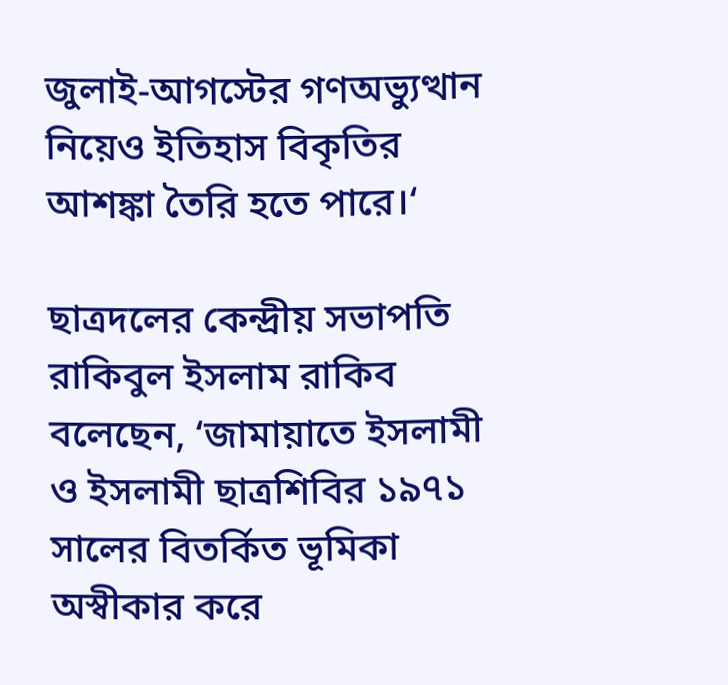জুলাই-আগস্টের গণঅভ্যুত্থান নিয়েও ইতিহাস বিকৃতির আশঙ্কা তৈরি হতে পারে।‘

ছাত্রদলের কেন্দ্রীয় সভাপতি রাকিবুল ইসলাম রাকিব বলেছেন, ‘জামায়াতে ইসলামী ও ইসলামী ছাত্রশিবির ১৯৭১ সালের বিতর্কিত ভূমিকা অস্বীকার করে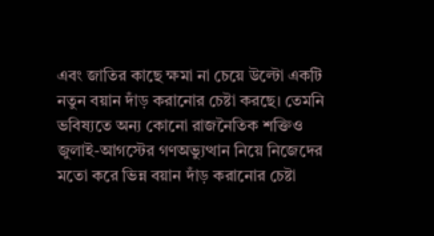এবং জাতির কাছে ক্ষমা না চেয়ে উল্টো একটি নতুন বয়ান দাঁড় করানোর চেষ্টা করছে। তেমনি ভবিষ্যতে অন্য কোনো রাজনৈতিক শক্তিও জুলাই-আগস্টের গণঅভ্যুত্থান নিয়ে নিজেদের মতো করে ভিন্ন বয়ান দাঁড় করানোর চেষ্টা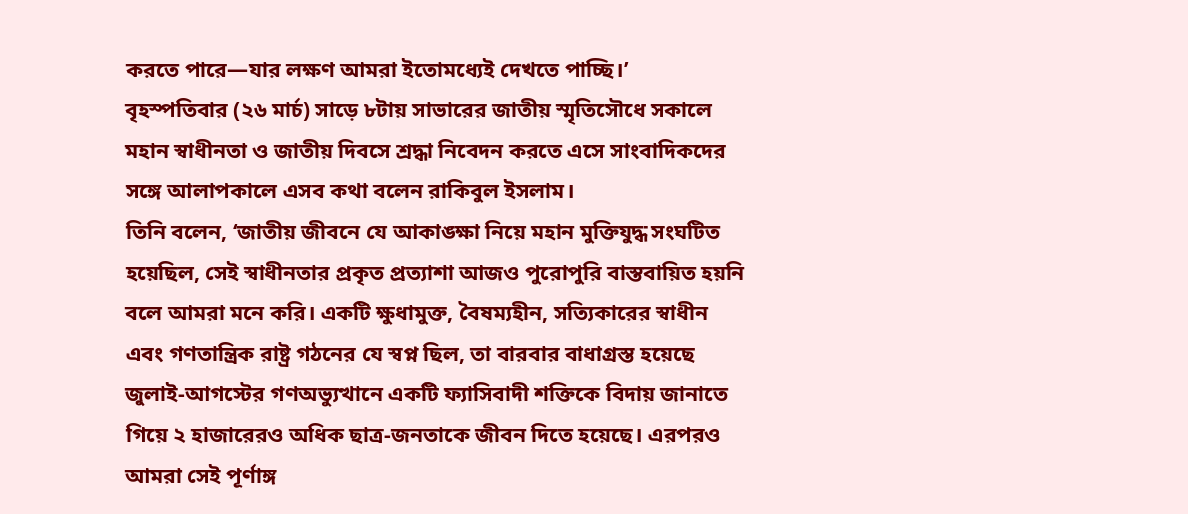করতে পারে—যার লক্ষণ আমরা ইতোমধ্যেই দেখতে পাচ্ছি।’
বৃহস্পতিবার (২৬ মার্চ) সাড়ে ৮টায় সাভারের জাতীয় স্মৃতিসৌধে সকালে মহান স্বাধীনতা ও জাতীয় দিবসে শ্রদ্ধা নিবেদন করতে এসে সাংবাদিকদের সঙ্গে আলাপকালে এসব কথা বলেন রাকিবুল ইসলাম।
তিনি বলেন, ‘জাতীয় জীবনে যে আকাঙ্ক্ষা নিয়ে মহান মুক্তিযুদ্ধ সংঘটিত হয়েছিল, সেই স্বাধীনতার প্রকৃত প্রত্যাশা আজও পুরোপুরি বাস্তবায়িত হয়নি বলে আমরা মনে করি। একটি ক্ষুধামুক্ত, বৈষম্যহীন, সত্যিকারের স্বাধীন এবং গণতান্ত্রিক রাষ্ট্র গঠনের যে স্বপ্ন ছিল, তা বারবার বাধাগ্রস্ত হয়েছে জুলাই-আগস্টের গণঅভ্যুত্থানে একটি ফ্যাসিবাদী শক্তিকে বিদায় জানাতে গিয়ে ২ হাজারেরও অধিক ছাত্র-জনতাকে জীবন দিতে হয়েছে। এরপরও আমরা সেই পূর্ণাঙ্গ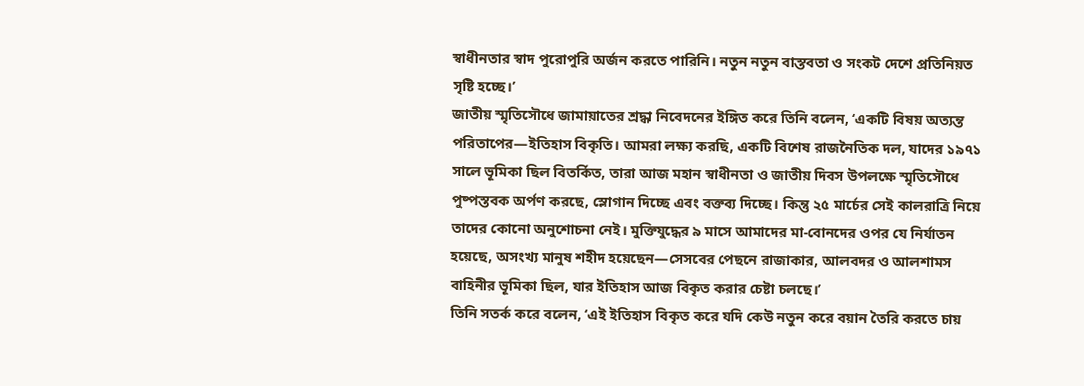স্বাধীনতার স্বাদ পুরোপুরি অর্জন করতে পারিনি। নতুন নতুন বাস্তবতা ও সংকট দেশে প্রতিনিয়ত সৃষ্টি হচ্ছে।’
জাতীয় স্মৃতিসৌধে জামায়াতের শ্রদ্ধা নিবেদনের ইঙ্গিত করে তিনি বলেন, ‘একটি বিষয় অত্যন্ত পরিতাপের—ইতিহাস বিকৃতি। আমরা লক্ষ্য করছি, একটি বিশেষ রাজনৈতিক দল, যাদের ১৯৭১ সালে ভূমিকা ছিল বিতর্কিত, তারা আজ মহান স্বাধীনতা ও জাতীয় দিবস উপলক্ষে স্মৃতিসৌধে পুষ্পস্তবক অর্পণ করছে, স্লোগান দিচ্ছে এবং বক্তব্য দিচ্ছে। কিন্তু ২৫ মার্চের সেই কালরাত্রি নিয়ে তাদের কোনো অনুশোচনা নেই। মুক্তিযুদ্ধের ৯ মাসে আমাদের মা-বোনদের ওপর যে নির্যাতন হয়েছে, অসংখ্য মানুষ শহীদ হয়েছেন—সেসবের পেছনে রাজাকার, আলবদর ও আলশামস বাহিনীর ভূমিকা ছিল, যার ইতিহাস আজ বিকৃত করার চেষ্টা চলছে।’
তিনি সতর্ক করে বলেন, ‘এই ইতিহাস বিকৃত করে যদি কেউ নতুন করে বয়ান তৈরি করতে চায়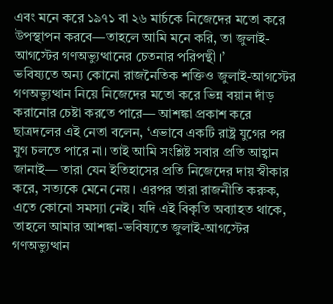এবং মনে করে ১৯৭১ বা ২৬ মার্চকে নিজেদের মতো করে উপস্থাপন করবে—তাহলে আমি মনে করি, তা জুলাই-আগস্টের গণঅভ্যুত্থানের চেতনার পরিপন্থী।’
ভবিষ্যতে অন্য কোনো রাজনৈতিক শক্তিও জুলাই-আগস্টের গণঅভ্যুত্থান নিয়ে নিজেদের মতো করে ভিন্ন বয়ান দাঁড় করানোর চেষ্টা করতে পারে— আশঙ্কা প্রকাশ করে ছাত্রদলের এই নেতা বলেন, ‘এভাবে একটি রাষ্ট্র যুগের পর যুগ চলতে পারে না। তাই আমি সংশ্লিষ্ট সবার প্রতি আহ্বান জানাই— তারা যেন ইতিহাসের প্রতি নিজেদের দায় স্বীকার করে, সত্যকে মেনে নেয়। এরপর তারা রাজনীতি করুক, এতে কোনো সমস্যা নেই। যদি এই বিকৃতি অব্যাহত থাকে, তাহলে আমার আশঙ্কা-ভবিষ্যতে জুলাই-আগস্টের গণঅভ্যুত্থান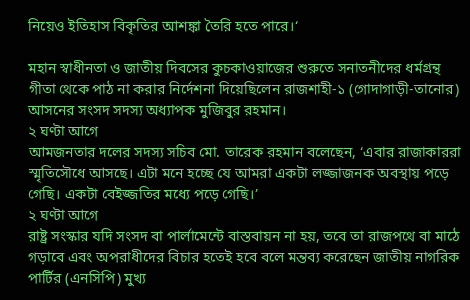নিয়েও ইতিহাস বিকৃতির আশঙ্কা তৈরি হতে পারে।‘

মহান স্বাধীনতা ও জাতীয় দিবসের কুচকাওয়াজের শুরুতে সনাতনীদের ধর্মগ্রন্থ গীতা থেকে পাঠ না করার নির্দেশনা দিয়েছিলেন রাজশাহী-১ (গোদাগাড়ী-তানোর) আসনের সংসদ সদস্য অধ্যাপক মুজিবুর রহমান।
২ ঘণ্টা আগে
আমজনতার দলের সদস্য সচিব মো. তারেক রহমান বলেছেন, ‘এবার রাজাকাররা স্মৃতিসৌধে আসছে। এটা মনে হচ্ছে যে আমরা একটা লজ্জাজনক অবস্থায় পড়ে গেছি। একটা বেইজ্জতির মধ্যে পড়ে গেছি।’
২ ঘণ্টা আগে
রাষ্ট্র সংস্কার যদি সংসদ বা পার্লামেন্টে বাস্তবায়ন না হয়, তবে তা রাজপথে বা মাঠে গড়াবে এবং অপরাধীদের বিচার হতেই হবে বলে মন্তব্য করেছেন জাতীয় নাগরিক পার্টির (এনসিপি) মুখ্য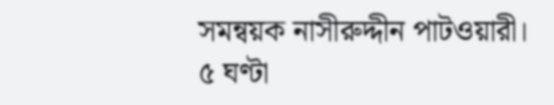সমন্বয়ক নাসীরুদ্দীন পাটওয়ারী।
৫ ঘণ্টা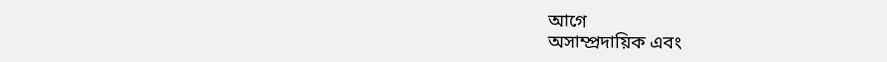আগে
অসাম্প্রদায়িক এবং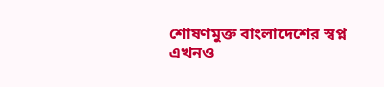শোষণমুক্ত বাংলাদেশের স্বপ্ন এখনও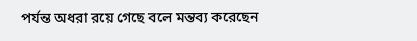পর্যন্ত অধরা রয়ে গেছে বলে মন্তব্য করেছেন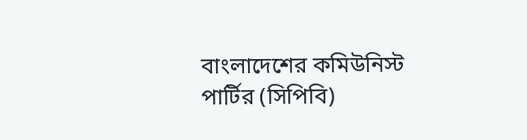বাংলাদেশের কমিউনিস্ট পার্টির (সিপিবি)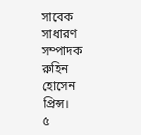সাবেক সাধারণ সম্পাদক রুহিন হোসেন প্রিন্স।
৫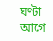ঘণ্টা আগে